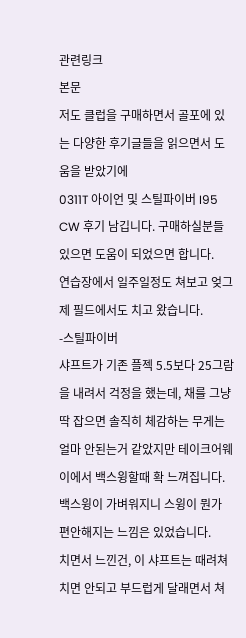관련링크
본문
저도 클럽을 구매하면서 골포에 있는 다양한 후기글들을 읽으면서 도움을 받았기에
0311T 아이언 및 스틸파이버 I95 CW 후기 남깁니다. 구매하실분들 있으면 도움이 되었으면 합니다.
연습장에서 일주일정도 쳐보고 엊그제 필드에서도 치고 왔습니다.
-스틸파이버
샤프트가 기존 플젝 5.5보다 25그람을 내려서 걱정을 했는데, 채를 그냥 딱 잡으면 솔직히 체감하는 무게는
얼마 안된는거 같았지만 테이크어웨이에서 백스윙할때 확 느껴집니다.
백스윙이 가벼워지니 스윙이 뭔가 편안해지는 느낌은 있었습니다.
치면서 느낀건, 이 샤프트는 때려쳐 치면 안되고 부드럽게 달래면서 쳐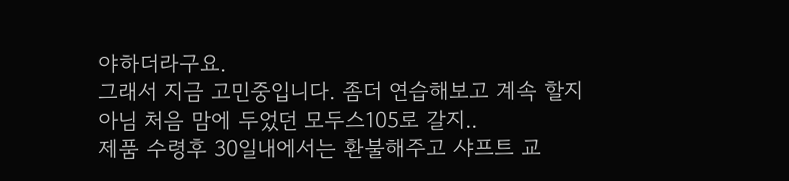야하더라구요.
그래서 지금 고민중입니다. 좀더 연습해보고 계속 할지 아님 처음 맘에 두었던 모두스105로 갈지..
제품 수령후 30일내에서는 환불해주고 샤프트 교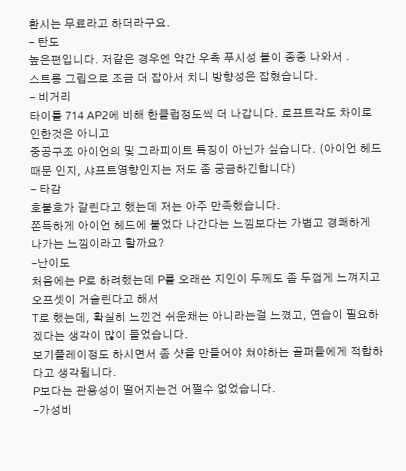환시는 무료라고 하더라구요.
- 탄도
높은편입니다. 저같은 경우엔 약간 우측 푸시성 볼이 종종 나와서 .
스트롱 그립으로 조금 더 잡아서 치니 방향성은 잡혔습니다.
- 비거리
타이틀 714 AP2에 비해 한클럽정도씩 더 나갑니다. 로프트각도 차이로 인한것은 아니고
중공구조 아이언의 및 그라피이트 특징이 아닌가 싶습니다. (아이언 헤드때문 인지, 샤프트영향인지는 저도 좀 궁금하긴합니다)
- 타감
호불호가 갈린다고 했는데 저는 아주 만족했습니다.
쫀득하게 아이언 헤드에 붙었다 나간다는 느낌보다는 가볍고 경쾌하게 나가는 느낌이라고 할까요?
-난이도
처음에는 P로 하려했는데 P를 오래쓴 지인이 두께도 좀 두껍게 느껴지고 오프셋이 거슬린다고 해서
T로 했는데, 확실히 느낀건 쉬운채는 아니라는걸 느꼈고, 연습이 필요하겠다는 생각이 많이 들었습니다.
보기플레이정도 하시면서 좀 샷을 만들어야 쳐야하는 골퍼들에게 적합하다고 생각됩니다.
P보다는 관용성이 떨어지는건 어쩔수 없었습니다.
-가성비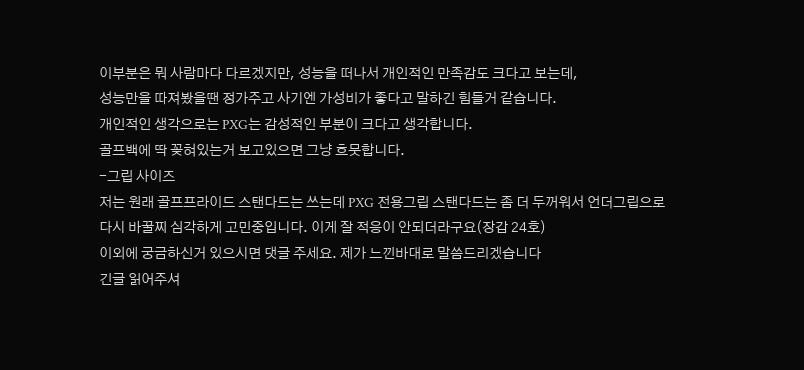이부분은 뭐 사람마다 다르겠지만, 성능을 떠나서 개인적인 만족감도 크다고 보는데,
성능만을 따져봤을땐 정가주고 사기엔 가성비가 좋다고 말하긴 힘들거 같습니다.
개인적인 생각으로는 PXG는 감성적인 부분이 크다고 생각합니다.
골프백에 딱 꽂혀있는거 보고있으면 그냥 흐뭇합니다.
-그립 사이즈
저는 원래 골프프라이드 스탠다드는 쓰는데 PXG 전용그립 스탠다드는 좀 더 두꺼워서 언더그립으로
다시 바꿀찌 심각하게 고민중입니다. 이게 잘 적응이 안되더라구요(장갑 24호)
이외에 궁금하신거 있으시면 댓글 주세요. 제가 느낀바대로 말씀드리겠습니다
긴글 읽어주셔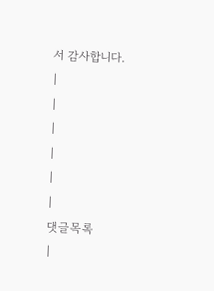서 감사합니다.
|
|
|
|
|
|
댓글목록
|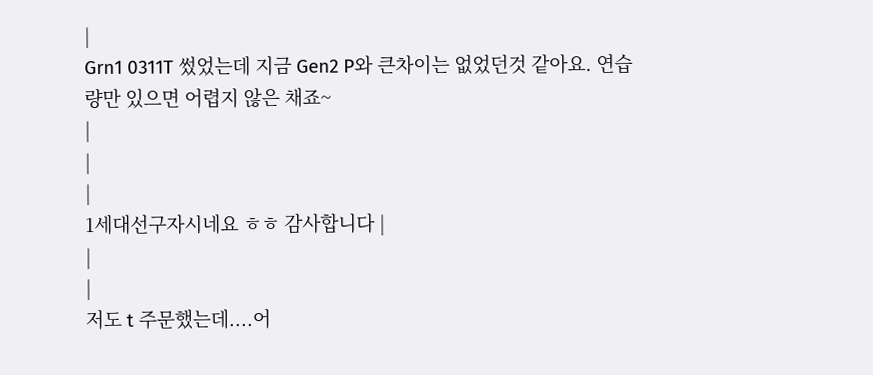|
Grn1 0311T 썼었는데 지금 Gen2 P와 큰차이는 없었던것 같아요. 연습량만 있으면 어렵지 않은 채죠~
|
|
|
1세대선구자시네요 ㅎㅎ 감사합니다 |
|
|
저도 t 주문했는데....어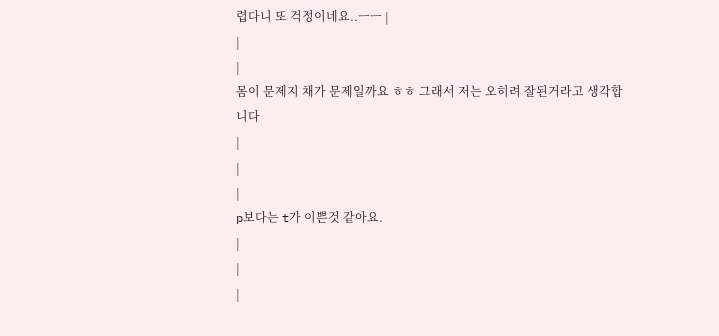렵다니 또 걱정이네요..ㅡㅡ |
|
|
몸이 문제지 채가 문제일까요 ㅎㅎ 그래서 저는 오히려 잘된거라고 생각합니다
|
|
|
p보다는 t가 이쁜것 같아요.
|
|
|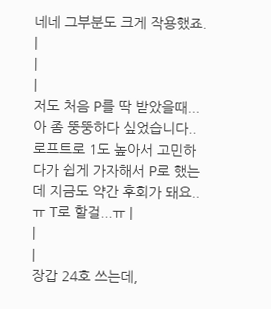네네 그부분도 크게 작용했죠.
|
|
|
저도 처음 P를 딱 받았을때... 아 좀 뚱뚱하다 싶었습니다.. 로프트로 1도 높아서 고민하다가 쉽게 가자해서 P로 했는데 지금도 약간 후회가 돼요..ㅠ T로 할걸...ㅠ |
|
|
장갑 24호 쓰는데,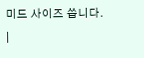미드 사이즈 씁니다.
|